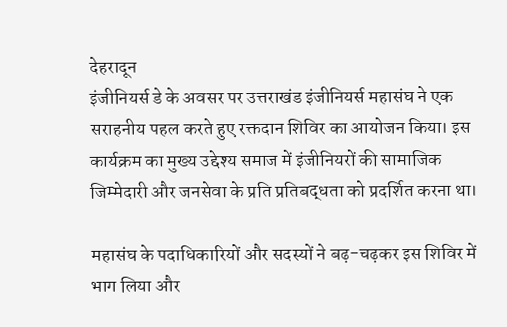देहरादून
इंजीनियर्स डे के अवसर पर उत्तराखंड इंजीनियर्स महासंघ ने एक सराहनीय पहल करते हुए रक्तदान शिविर का आयोजन किया। इस कार्यक्रम का मुख्य उद्देश्य समाज में इंजीनियरों की सामाजिक जिम्मेदारी और जनसेवा के प्रति प्रतिबद्धता को प्रदर्शित करना था।

महासंघ के पदाधिकारियों और सदस्यों ने बढ़-चढ़कर इस शिविर में भाग लिया और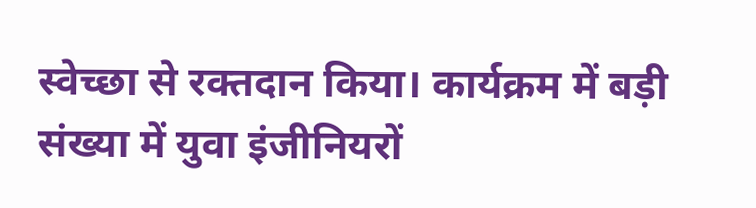स्वेच्छा से रक्तदान किया। कार्यक्रम में बड़ी संख्या में युवा इंजीनियरों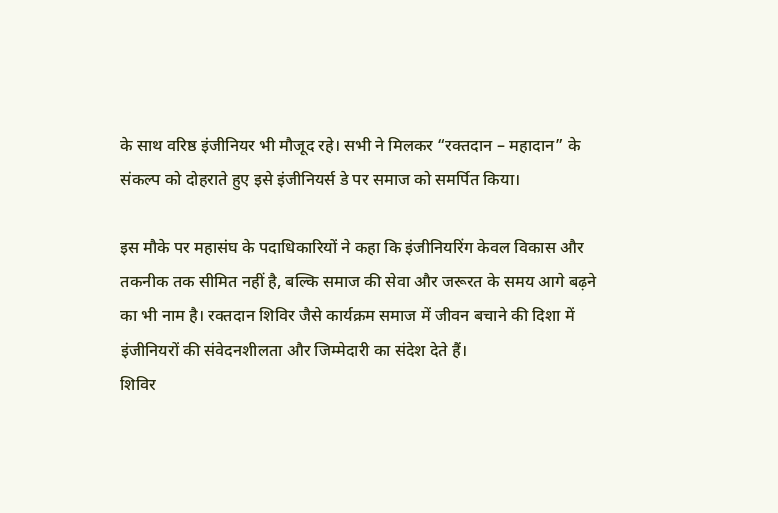के साथ वरिष्ठ इंजीनियर भी मौजूद रहे। सभी ने मिलकर “रक्तदान – महादान” के संकल्प को दोहराते हुए इसे इंजीनियर्स डे पर समाज को समर्पित किया।

इस मौके पर महासंघ के पदाधिकारियों ने कहा कि इंजीनियरिंग केवल विकास और तकनीक तक सीमित नहीं है, बल्कि समाज की सेवा और जरूरत के समय आगे बढ़ने का भी नाम है। रक्तदान शिविर जैसे कार्यक्रम समाज में जीवन बचाने की दिशा में इंजीनियरों की संवेदनशीलता और जिम्मेदारी का संदेश देते हैं।
शिविर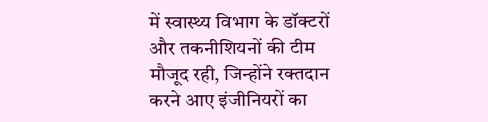में स्वास्थ्य विभाग के डॉक्टरों और तकनीशियनों की टीम मौजूद रही, जिन्होंने रक्तदान करने आए इंजीनियरों का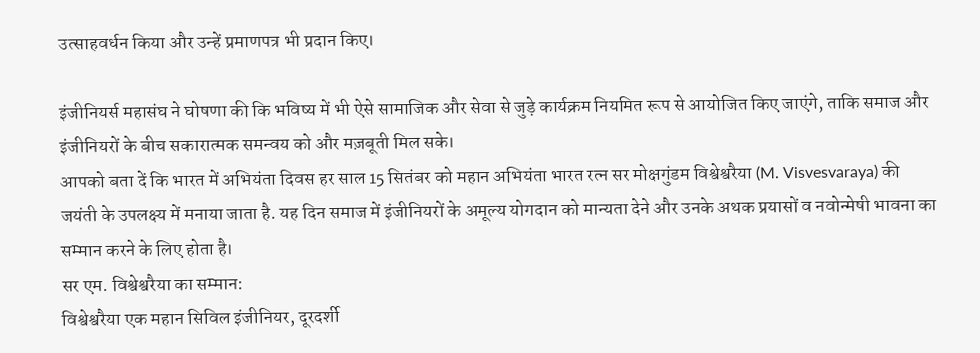उत्साहवर्धन किया और उन्हें प्रमाणपत्र भी प्रदान किए।

इंजीनियर्स महासंघ ने घोषणा की कि भविष्य में भी ऐसे सामाजिक और सेवा से जुड़े कार्यक्रम नियमित रूप से आयोजित किए जाएंगे, ताकि समाज और इंजीनियरों के बीच सकारात्मक समन्वय को और मज़बूती मिल सके।
आपको बता दें कि भारत में अभियंता दिवस हर साल 15 सितंबर को महान अभियंता भारत रत्न सर मोक्षगुंडम विश्वेश्वरैया (M. Visvesvaraya) की जयंती के उपलक्ष्य में मनाया जाता है. यह दिन समाज में इंजीनियरों के अमूल्य योगदान को मान्यता देने और उनके अथक प्रयासों व नवोन्मेषी भावना का सम्मान करने के लिए होता है।
सर एम. विश्वेश्वरैया का सम्मान:
विश्वेश्वरैया एक महान सिविल इंजीनियर, दूरदर्शी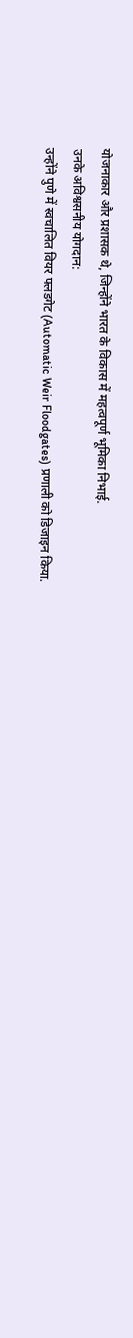योजनाकार और प्रशासक थे, जिन्होंने भारत के विकास में महत्वपूर्ण भूमिका निभाई.
उनके अविश्वसनीय योगदान:
उन्होंने पुणे में स्वचालित वियर फ्लडगेट (Automatic Weir Floodgates) प्रणाली को डिजाइन किया.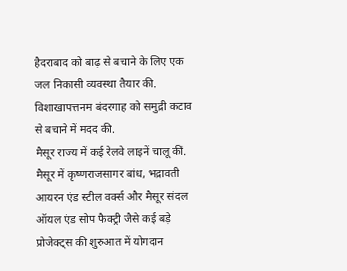हैदराबाद को बाढ़ से बचाने के लिए एक जल निकासी व्यवस्था तैयार की.
विशाखापत्तनम बंदरगाह को समुद्री कटाव से बचाने में मदद की.
मैसूर राज्य में कई रेलवे लाइनें चालू कीं.
मैसूर में कृष्णराजसागर बांध, भद्रावती आयरन एंड स्टील वर्क्स और मैसूर संदल ऑयल एंड सोप फैक्ट्री जैसे कई बड़े प्रोजेक्ट्स की शुरुआत में योगदान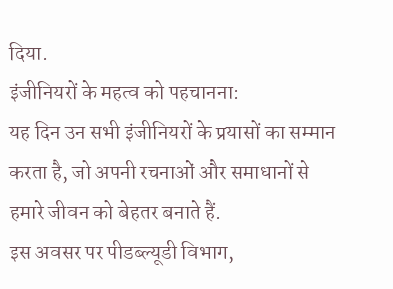दिया.
इंजीनियरों के महत्व को पहचानना:
यह दिन उन सभी इंजीनियरों के प्रयासों का सम्मान करता है, जो अपनी रचनाओं और समाधानों से हमारे जीवन को बेहतर बनाते हैं.
इस अवसर पर पीडब्ल्यूडी विभाग,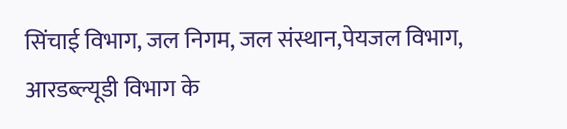सिंचाई विभाग, जल निगम, जल संस्थान,पेयजल विभाग, आरडब्ल्यूडी विभाग के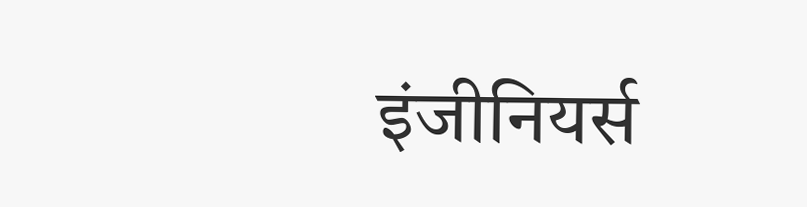इंजीनियर्स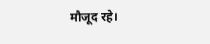मौजूद रहे।